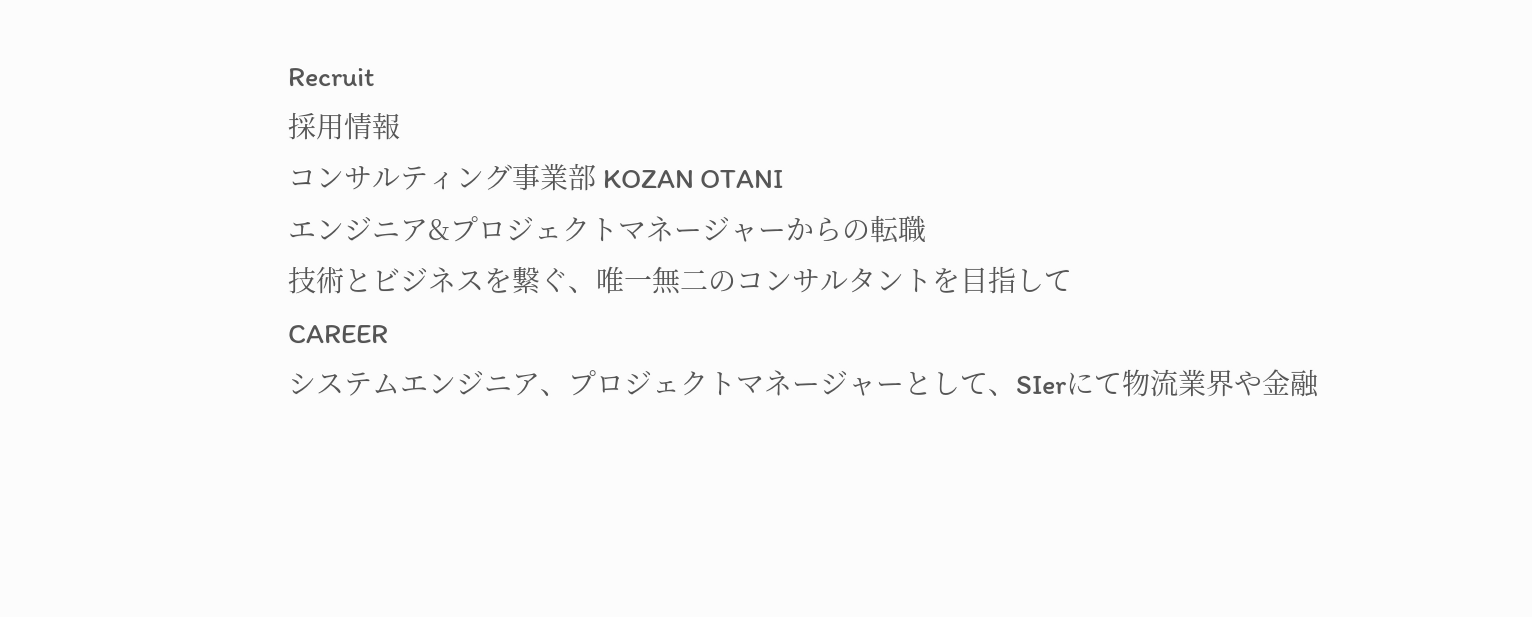Recruit
採用情報
コンサルティング事業部 KOZAN OTANI
エンジニア&プロジェクトマネージャーからの転職
技術とビジネスを繋ぐ、唯一無二のコンサルタントを目指して
CAREER
システムエンジニア、プロジェクトマネージャーとして、SIerにて物流業界や金融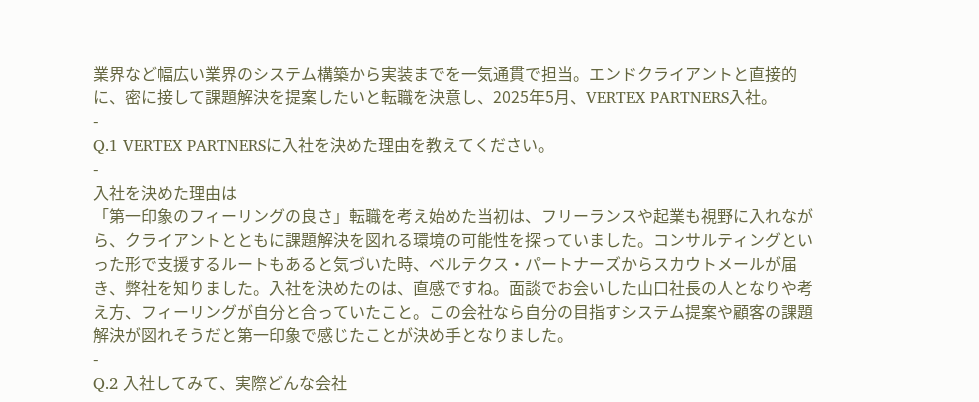業界など幅広い業界のシステム構築から実装までを一気通貫で担当。エンドクライアントと直接的に、密に接して課題解決を提案したいと転職を決意し、2025年5月、VERTEX PARTNERS入社。
-
Q.1 VERTEX PARTNERSに入社を決めた理由を教えてください。
-
入社を決めた理由は
「第一印象のフィーリングの良さ」転職を考え始めた当初は、フリーランスや起業も視野に入れながら、クライアントとともに課題解決を図れる環境の可能性を探っていました。コンサルティングといった形で支援するルートもあると気づいた時、ベルテクス・パートナーズからスカウトメールが届き、弊社を知りました。入社を決めたのは、直感ですね。面談でお会いした山口社長の人となりや考え方、フィーリングが自分と合っていたこと。この会社なら自分の目指すシステム提案や顧客の課題解決が図れそうだと第一印象で感じたことが決め手となりました。
-
Q.2 入社してみて、実際どんな会社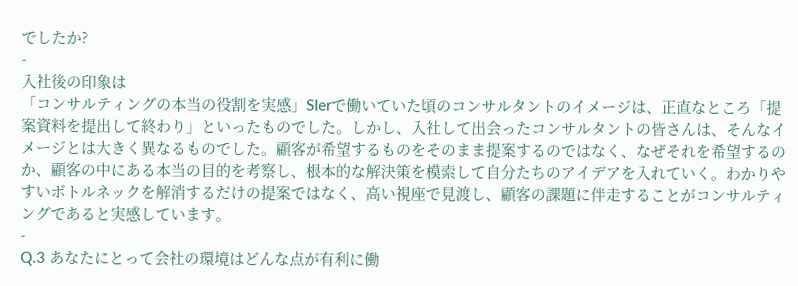でしたか?
-
入社後の印象は
「コンサルティングの本当の役割を実感」SIerで働いていた頃のコンサルタントのイメージは、正直なところ「提案資料を提出して終わり」といったものでした。しかし、入社して出会ったコンサルタントの皆さんは、そんなイメージとは大きく異なるものでした。顧客が希望するものをそのまま提案するのではなく、なぜそれを希望するのか、顧客の中にある本当の目的を考察し、根本的な解決策を模索して自分たちのアイデアを入れていく。わかりやすいボトルネックを解消するだけの提案ではなく、高い視座で見渡し、顧客の課題に伴走することがコンサルティングであると実感しています。
-
Q.3 あなたにとって会社の環境はどんな点が有利に働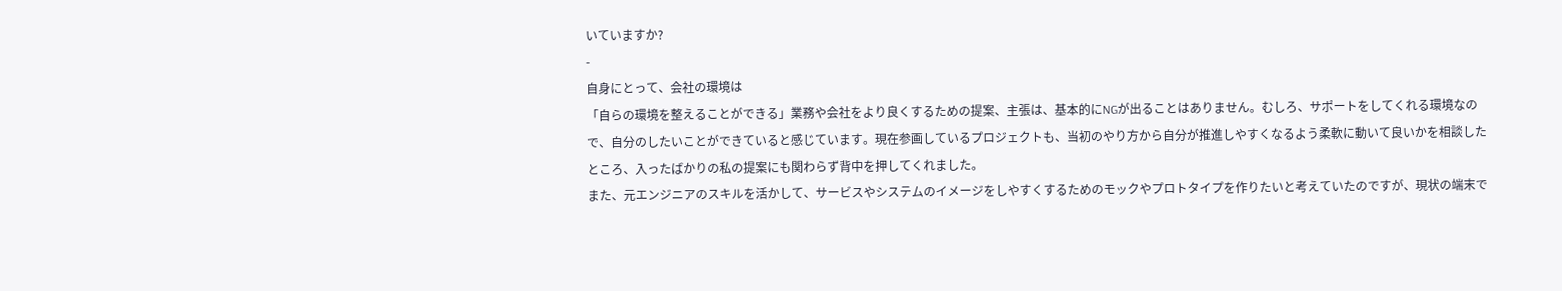いていますか?
-
自身にとって、会社の環境は
「自らの環境を整えることができる」業務や会社をより良くするための提案、主張は、基本的にNGが出ることはありません。むしろ、サポートをしてくれる環境なので、自分のしたいことができていると感じています。現在参画しているプロジェクトも、当初のやり方から自分が推進しやすくなるよう柔軟に動いて良いかを相談したところ、入ったばかりの私の提案にも関わらず背中を押してくれました。
また、元エンジニアのスキルを活かして、サービスやシステムのイメージをしやすくするためのモックやプロトタイプを作りたいと考えていたのですが、現状の端末で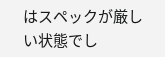はスペックが厳しい状態でし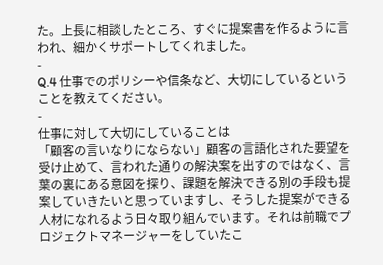た。上長に相談したところ、すぐに提案書を作るように言われ、細かくサポートしてくれました。
-
Q.4 仕事でのポリシーや信条など、大切にしているということを教えてください。
-
仕事に対して大切にしていることは
「顧客の言いなりにならない」顧客の言語化された要望を受け止めて、言われた通りの解決案を出すのではなく、言葉の裏にある意図を探り、課題を解決できる別の手段も提案していきたいと思っていますし、そうした提案ができる人材になれるよう日々取り組んでいます。それは前職でプロジェクトマネージャーをしていたこ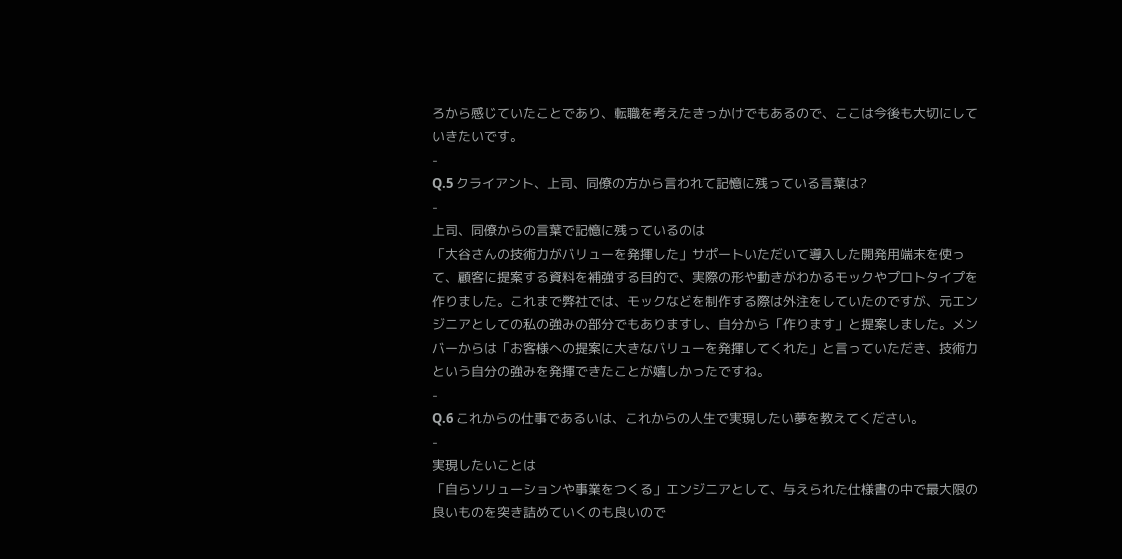ろから感じていたことであり、転職を考えたきっかけでもあるので、ここは今後も大切にしていきたいです。
-
Q.5 クライアント、上司、同僚の方から言われて記憶に残っている言葉は?
-
上司、同僚からの言葉で記憶に残っているのは
「大谷さんの技術力がバリューを発揮した」サポートいただいて導入した開発用端末を使って、顧客に提案する資料を補強する目的で、実際の形や動きがわかるモックやプロトタイプを作りました。これまで弊社では、モックなどを制作する際は外注をしていたのですが、元エンジニアとしての私の強みの部分でもありますし、自分から「作ります」と提案しました。メンバーからは「お客様への提案に大きなバリューを発揮してくれた」と言っていただき、技術力という自分の強みを発揮できたことが嬉しかったですね。
-
Q.6 これからの仕事であるいは、これからの人生で実現したい夢を教えてください。
-
実現したいことは
「自らソリューションや事業をつくる」エンジニアとして、与えられた仕様書の中で最大限の良いものを突き詰めていくのも良いので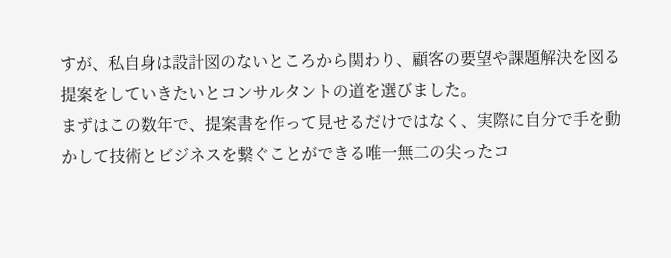すが、私自身は設計図のないところから関わり、顧客の要望や課題解決を図る提案をしていきたいとコンサルタントの道を選びました。
まずはこの数年で、提案書を作って見せるだけではなく、実際に自分で手を動かして技術とビジネスを繋ぐことができる唯一無二の尖ったコ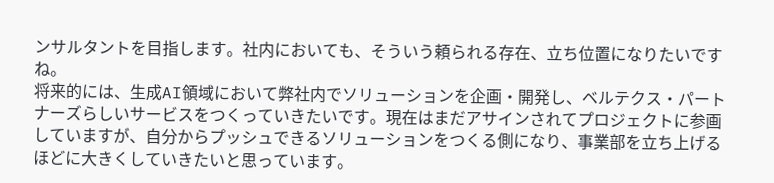ンサルタントを目指します。社内においても、そういう頼られる存在、立ち位置になりたいですね。
将来的には、生成AI領域において弊社内でソリューションを企画・開発し、ベルテクス・パートナーズらしいサービスをつくっていきたいです。現在はまだアサインされてプロジェクトに参画していますが、自分からプッシュできるソリューションをつくる側になり、事業部を立ち上げるほどに大きくしていきたいと思っています。